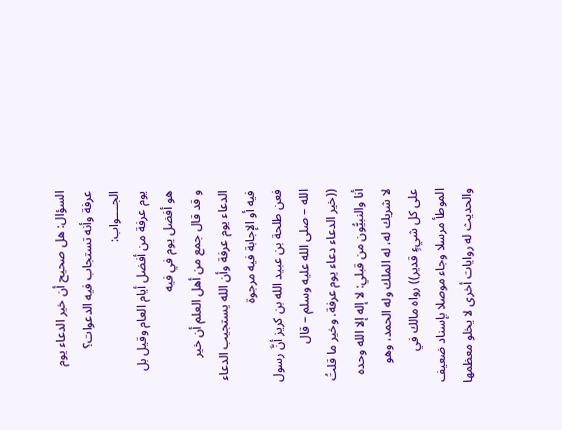السؤال: هل صحيح أن خير الدعاء يوم عرفة وأنه تستجاب فيه الدعوات؟
الجــــواب:
يوم عرفة من أفضل أيام العام وقيل بل هو أفضل يوم في فيه
و قد قال جمع من أهل العلم أن خير الدعاء يوم عرفة وأن الله يستجيب الدعاء فيه أو الإجابة فيه مرجوة
فعن طلحة بن عبيد الله بن كريز أنَّ رسول الله – صلى الله عليه وسلم – قال
((خير الدعاء دعاء يوم عرفة. وخير ما قلتُ أنا والنبيُّون من قبلي: لا إله إلا الله وحده لا شريك له، له الملك وله الحمد، وهو على كل شيءٍ قدير)) رواه مالك في الموطأ مرسلا وجاء موصلا بإسناد ضعيف والحديث له روايات أخرى لا يخلو معظمها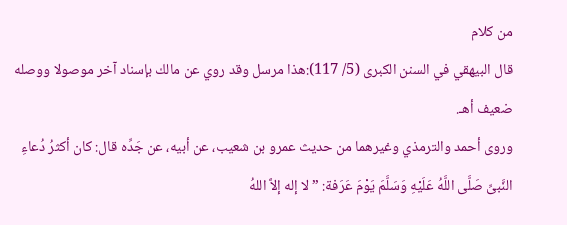من كلام
قال البيهقي في السنن الكبرى (5/ 117):هذا مرسل وقد روي عن مالك بإسناد آخر موصولا ووصله ضعيف أهـ.
وروى أحمد والترمذي وغيرهما من حديث عمرو بن شعيب، عن أبيه، عن جَدِّه قال: كان أكثرُ دُعاءِ النَّبىِّ صَلَّى اللَّهُ عَلَيْهِ وَسَلَّمَ يَوْمَ عَرَفة: ” لا إله إلاَّ اللهُ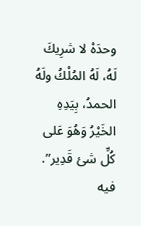وحدَهْ لا شرِيكَ لَهُ، لَهُ المُلْكُ ولَهُ الحمدُ، بِيَدِهِ الخَيْرُ وَهُوَ عَلى كُلِّ شئ قَدِير”.
فيه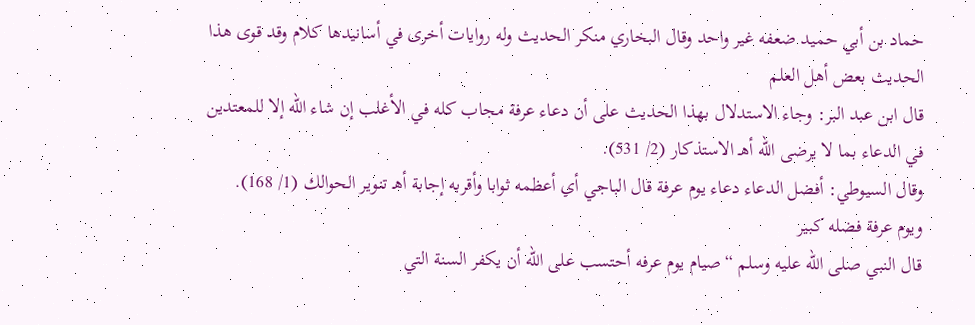حماد بن أبي حميد ضعفه غير واحد وقال البخاري منكر الحديث وله روايات أخرى في أسانيدها كلام وقد قوى هذا الحديث بعض أهل العلم
قال ابن عبد البر: وجاء الاستدلال بهذا الحديث على أن دعاء عرفة مجاب كله في الأغلب إن شاء الله إلا للمعتدين في الدعاء بما لا يرضى الله أهـ الاستذكار (2/ 531).
وقال السيوطي: أفضل الدعاء دعاء يوم عرفة قال الباجي أي أعظمه ثوابا وأقربه إجابة أهـ تنوير الحوالك (1/ 168).
ويوم عرفة فضله كبير
قال النبي صلى الله عليه وسلم “صيام يوم عرفه أحتسب على الله أن يكفر السنة التي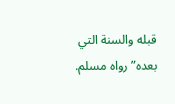قبله والسنة التي بعده” رواه مسلم.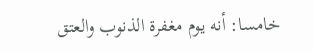خامسا: أنه يوم مغفرة الذنوب والعتق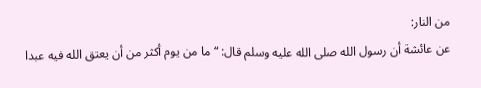من النار:
عن عائشة أن رسول الله صلى الله عليه وسلم قال: “ما من يوم أكثر من أن يعتق الله فيه عبدا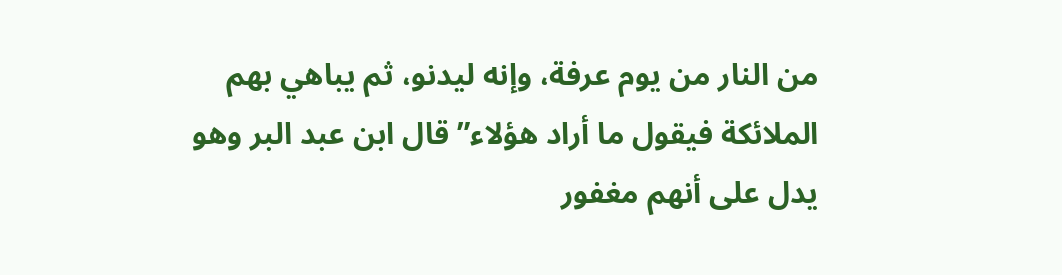من النار من يوم عرفة، وإنه ليدنو، ثم يباهي بهم الملائكة فيقول ما أراد هؤلاء” قال ابن عبد البر وهو يدل على أنهم مغفور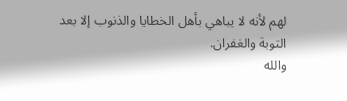لهم لأنه لا يباهي بأهل الخطايا والذنوب إلا بعد التوبة والغفران.
والله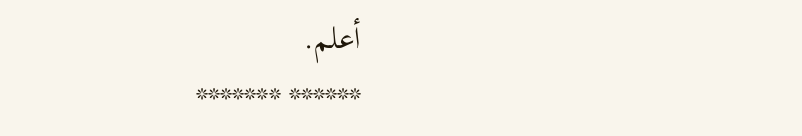أعلم.
****** *******